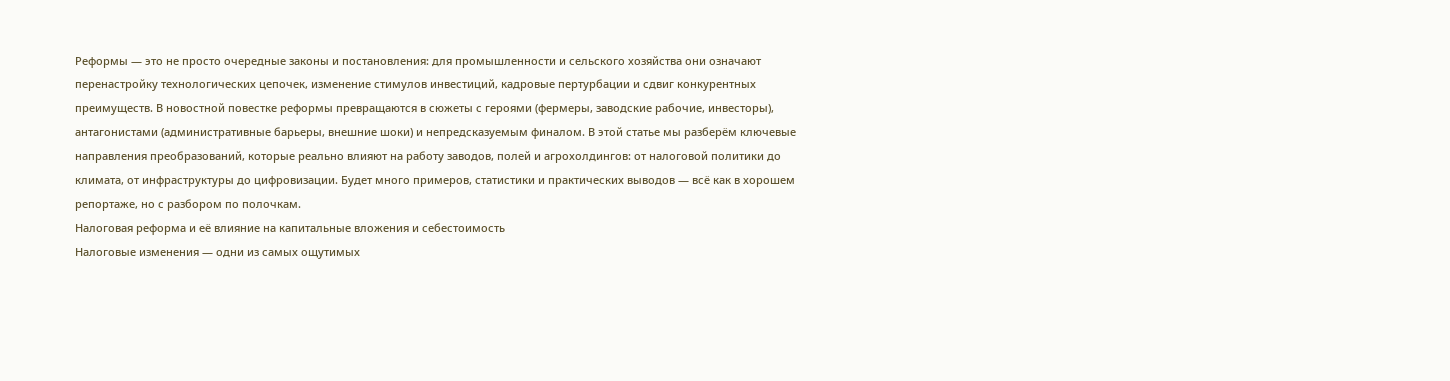Реформы — это не просто очередные законы и постановления: для промышленности и сельского хозяйства они означают перенастройку технологических цепочек, изменение стимулов инвестиций, кадровые пертурбации и сдвиг конкурентных преимуществ. В новостной повестке реформы превращаются в сюжеты с героями (фермеры, заводские рабочие, инвесторы), антагонистами (административные барьеры, внешние шоки) и непредсказуемым финалом. В этой статье мы разберём ключевые направления преобразований, которые реально влияют на работу заводов, полей и агрохолдингов: от налоговой политики до климата, от инфраструктуры до цифровизации. Будет много примеров, статистики и практических выводов — всё как в хорошем репортаже, но с разбором по полочкам.
Налоговая реформа и её влияние на капитальные вложения и себестоимость
Налоговые изменения — одни из самых ощутимых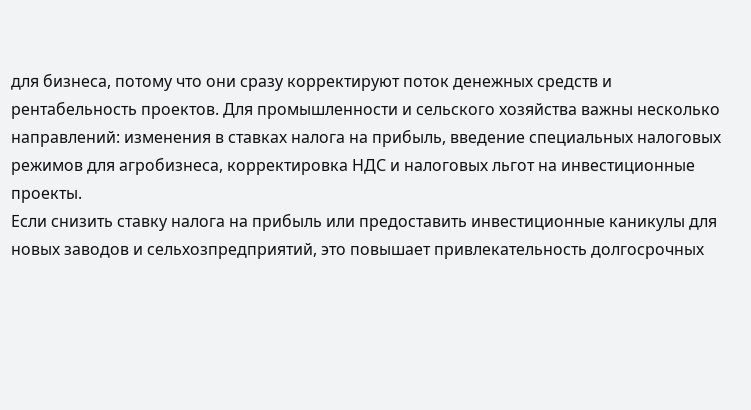для бизнеса, потому что они сразу корректируют поток денежных средств и рентабельность проектов. Для промышленности и сельского хозяйства важны несколько направлений: изменения в ставках налога на прибыль, введение специальных налоговых режимов для агробизнеса, корректировка НДС и налоговых льгот на инвестиционные проекты.
Если снизить ставку налога на прибыль или предоставить инвестиционные каникулы для новых заводов и сельхозпредприятий, это повышает привлекательность долгосрочных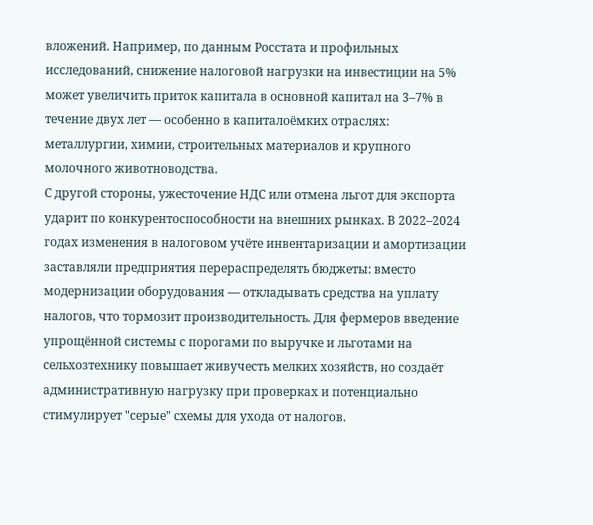вложений. Например, по данным Росстата и профильных исследований, снижение налоговой нагрузки на инвестиции на 5% может увеличить приток капитала в основной капитал на 3–7% в течение двух лет — особенно в капиталоёмких отраслях: металлургии, химии, строительных материалов и крупного молочного животноводства.
С другой стороны, ужесточение НДС или отмена льгот для экспорта ударит по конкурентоспособности на внешних рынках. В 2022–2024 годах изменения в налоговом учёте инвентаризации и амортизации заставляли предприятия перераспределять бюджеты: вместо модернизации оборудования — откладывать средства на уплату налогов, что тормозит производительность. Для фермеров введение упрощённой системы с порогами по выручке и льготами на сельхозтехнику повышает живучесть мелких хозяйств, но создаёт административную нагрузку при проверках и потенциально стимулирует "серые" схемы для ухода от налогов.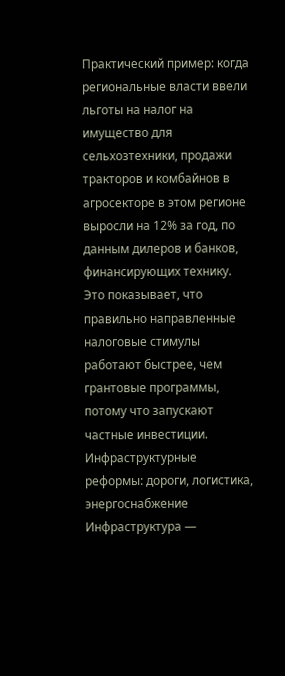Практический пример: когда региональные власти ввели льготы на налог на имущество для сельхозтехники, продажи тракторов и комбайнов в агросекторе в этом регионе выросли на 12% за год, по данным дилеров и банков, финансирующих технику. Это показывает, что правильно направленные налоговые стимулы работают быстрее, чем грантовые программы, потому что запускают частные инвестиции.
Инфраструктурные реформы: дороги, логистика, энергоснабжение
Инфраструктура —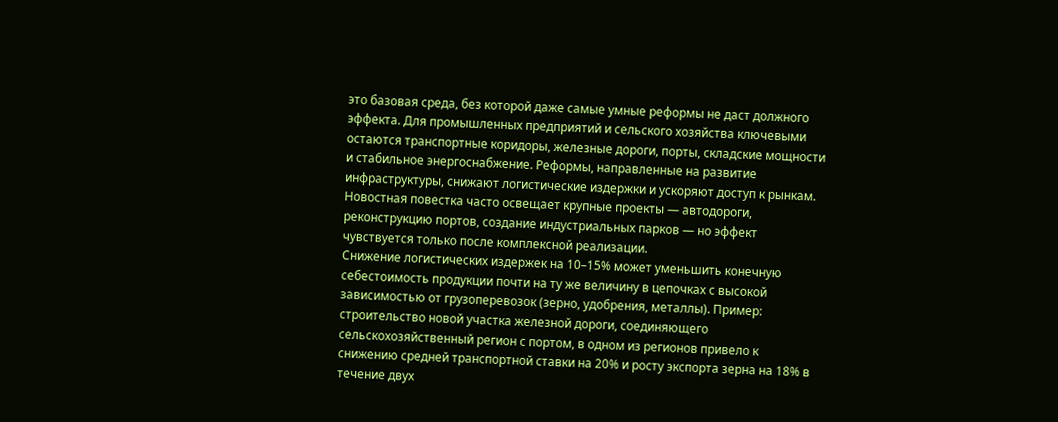это базовая среда, без которой даже самые умные реформы не даст должного эффекта. Для промышленных предприятий и сельского хозяйства ключевыми остаются транспортные коридоры, железные дороги, порты, складские мощности и стабильное энергоснабжение. Реформы, направленные на развитие инфраструктуры, снижают логистические издержки и ускоряют доступ к рынкам. Новостная повестка часто освещает крупные проекты — автодороги, реконструкцию портов, создание индустриальных парков — но эффект чувствуется только после комплексной реализации.
Снижение логистических издержек на 10–15% может уменьшить конечную себестоимость продукции почти на ту же величину в цепочках с высокой зависимостью от грузоперевозок (зерно, удобрения, металлы). Пример: строительство новой участка железной дороги, соединяющего сельскохозяйственный регион с портом, в одном из регионов привело к снижению средней транспортной ставки на 20% и росту экспорта зерна на 18% в течение двух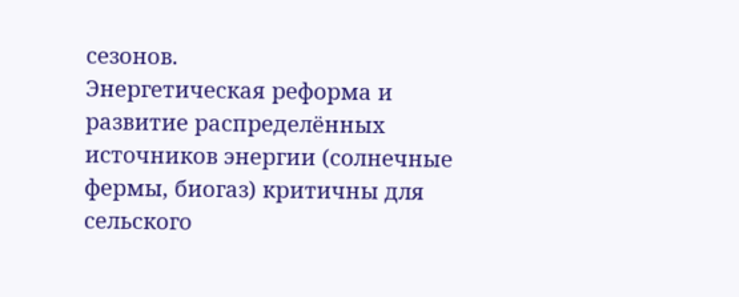сезонов.
Энергетическая реформа и развитие распределённых источников энергии (солнечные фермы, биогаз) критичны для сельского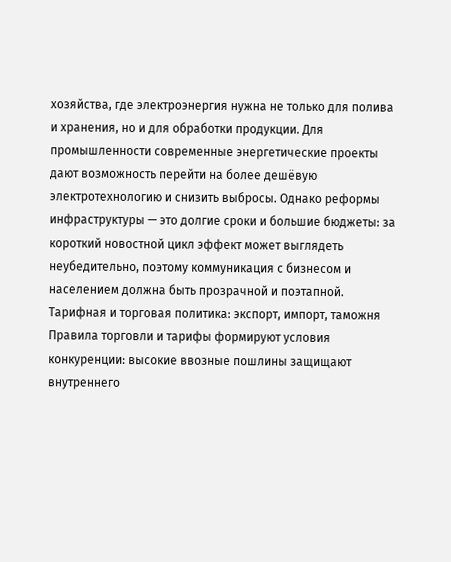хозяйства, где электроэнергия нужна не только для полива и хранения, но и для обработки продукции. Для промышленности современные энергетические проекты дают возможность перейти на более дешёвую электротехнологию и снизить выбросы. Однако реформы инфраструктуры — это долгие сроки и большие бюджеты: за короткий новостной цикл эффект может выглядеть неубедительно, поэтому коммуникация с бизнесом и населением должна быть прозрачной и поэтапной.
Тарифная и торговая политика: экспорт, импорт, таможня
Правила торговли и тарифы формируют условия конкуренции: высокие ввозные пошлины защищают внутреннего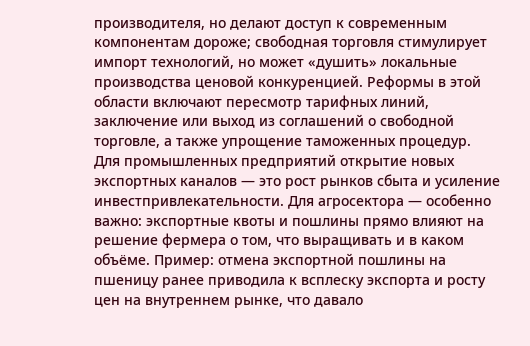производителя, но делают доступ к современным компонентам дороже; свободная торговля стимулирует импорт технологий, но может «душить» локальные производства ценовой конкуренцией. Реформы в этой области включают пересмотр тарифных линий, заключение или выход из соглашений о свободной торговле, а также упрощение таможенных процедур.
Для промышленных предприятий открытие новых экспортных каналов — это рост рынков сбыта и усиление инвестпривлекательности. Для агросектора — особенно важно: экспортные квоты и пошлины прямо влияют на решение фермера о том, что выращивать и в каком объёме. Пример: отмена экспортной пошлины на пшеницу ранее приводила к всплеску экспорта и росту цен на внутреннем рынке, что давало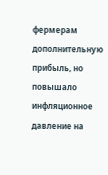фермерам дополнительную прибыль, но повышало инфляционное давление на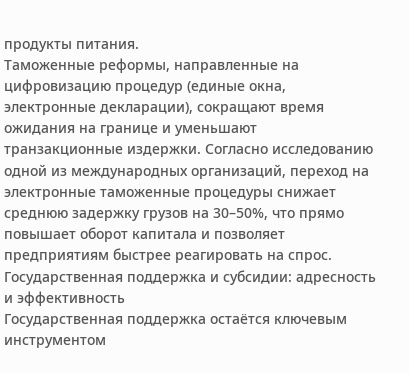продукты питания.
Таможенные реформы, направленные на цифровизацию процедур (единые окна, электронные декларации), сокращают время ожидания на границе и уменьшают транзакционные издержки. Согласно исследованию одной из международных организаций, переход на электронные таможенные процедуры снижает среднюю задержку грузов на 30–50%, что прямо повышает оборот капитала и позволяет предприятиям быстрее реагировать на спрос.
Государственная поддержка и субсидии: адресность и эффективность
Государственная поддержка остаётся ключевым инструментом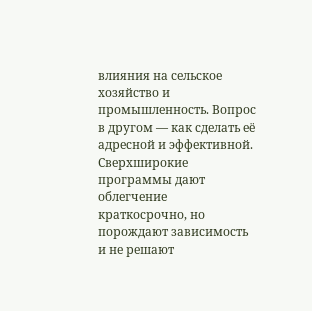влияния на сельское хозяйство и промышленность. Вопрос в другом — как сделать её адресной и эффективной. Сверхширокие программы дают облегчение краткосрочно, но порождают зависимость и не решают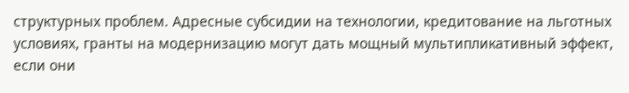структурных проблем. Адресные субсидии на технологии, кредитование на льготных условиях, гранты на модернизацию могут дать мощный мультипликативный эффект, если они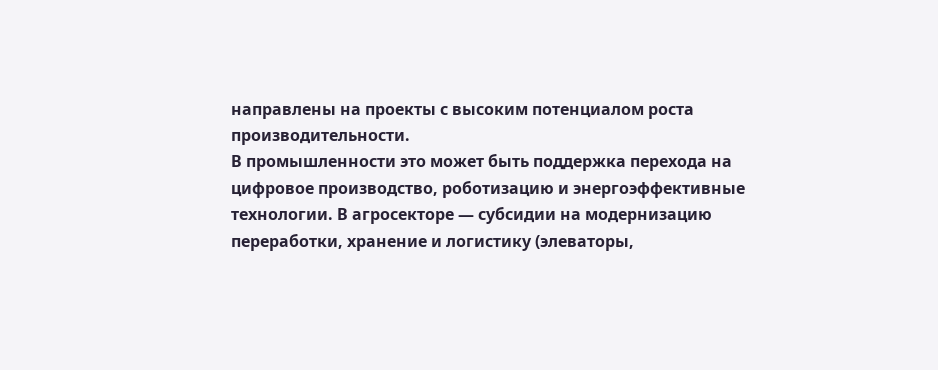направлены на проекты с высоким потенциалом роста производительности.
В промышленности это может быть поддержка перехода на цифровое производство, роботизацию и энергоэффективные технологии. В агросекторе — субсидии на модернизацию переработки, хранение и логистику (элеваторы,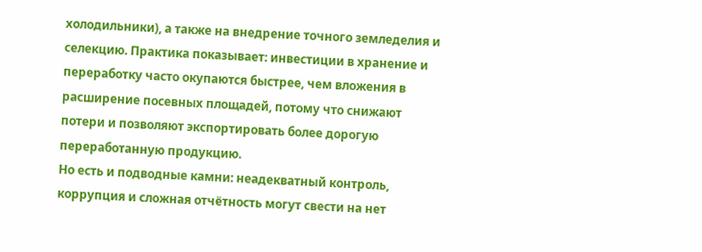холодильники), а также на внедрение точного земледелия и селекцию. Практика показывает: инвестиции в хранение и переработку часто окупаются быстрее, чем вложения в расширение посевных площадей, потому что снижают потери и позволяют экспортировать более дорогую переработанную продукцию.
Но есть и подводные камни: неадекватный контроль, коррупция и сложная отчётность могут свести на нет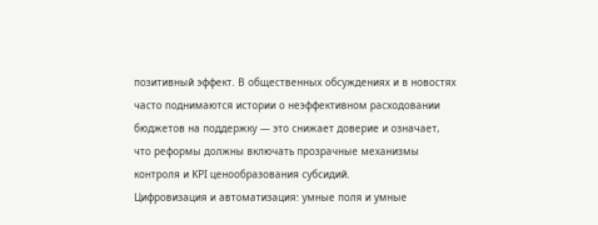позитивный эффект. В общественных обсуждениях и в новостях часто поднимаются истории о неэффективном расходовании бюджетов на поддержку — это снижает доверие и означает, что реформы должны включать прозрачные механизмы контроля и KPI ценообразования субсидий.
Цифровизация и автоматизация: умные поля и умные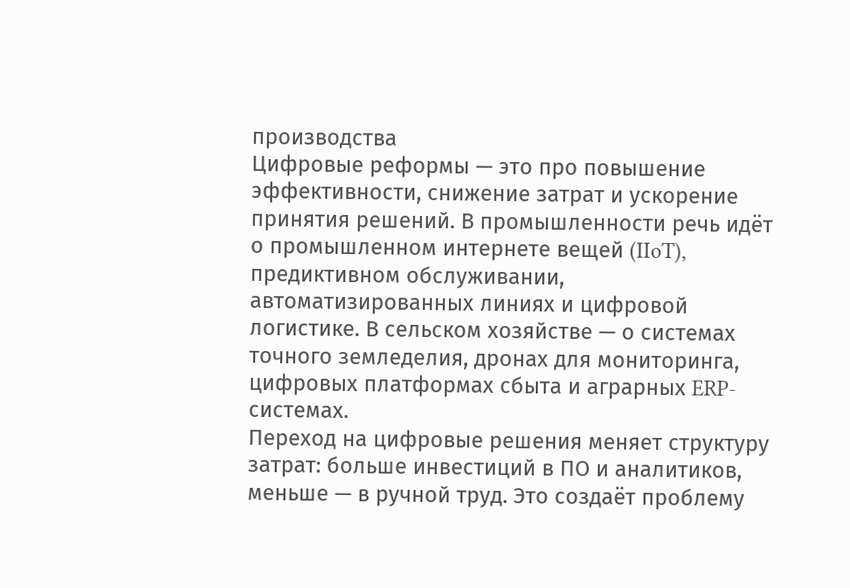производства
Цифровые реформы — это про повышение эффективности, снижение затрат и ускорение принятия решений. В промышленности речь идёт о промышленном интернете вещей (IIoT), предиктивном обслуживании, автоматизированных линиях и цифровой логистике. В сельском хозяйстве — о системах точного земледелия, дронах для мониторинга, цифровых платформах сбыта и аграрных ERP-системах.
Переход на цифровые решения меняет структуру затрат: больше инвестиций в ПО и аналитиков, меньше — в ручной труд. Это создаёт проблему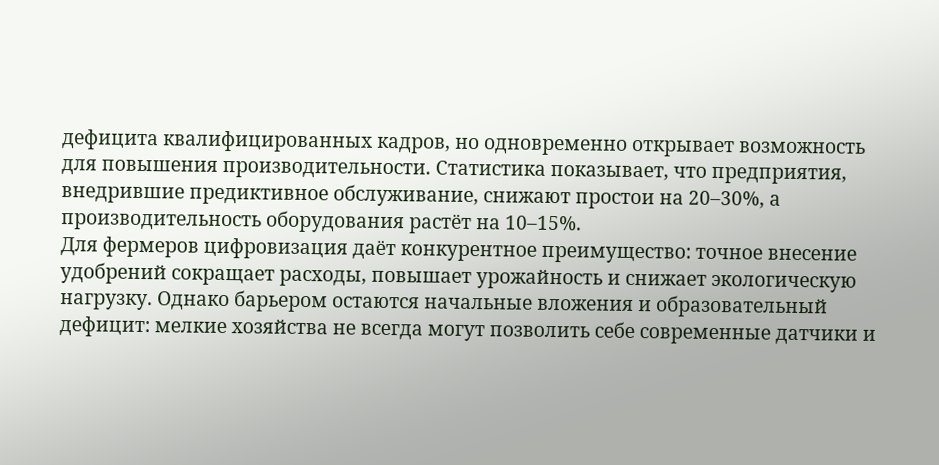дефицита квалифицированных кадров, но одновременно открывает возможность для повышения производительности. Статистика показывает, что предприятия, внедрившие предиктивное обслуживание, снижают простои на 20–30%, а производительность оборудования растёт на 10–15%.
Для фермеров цифровизация даёт конкурентное преимущество: точное внесение удобрений сокращает расходы, повышает урожайность и снижает экологическую нагрузку. Однако барьером остаются начальные вложения и образовательный дефицит: мелкие хозяйства не всегда могут позволить себе современные датчики и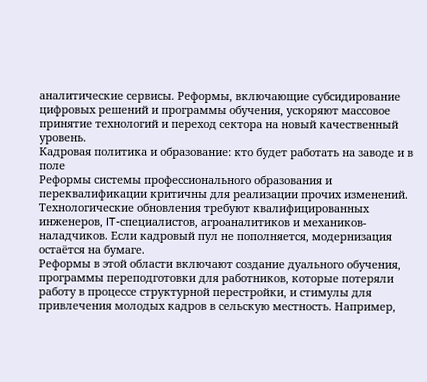аналитические сервисы. Реформы, включающие субсидирование цифровых решений и программы обучения, ускоряют массовое принятие технологий и переход сектора на новый качественный уровень.
Кадровая политика и образование: кто будет работать на заводе и в поле
Реформы системы профессионального образования и переквалификации критичны для реализации прочих изменений. Технологические обновления требуют квалифицированных инженеров, IT-специалистов, агроаналитиков и механиков-наладчиков. Если кадровый пул не пополняется, модернизация остаётся на бумаге.
Реформы в этой области включают создание дуального обучения, программы переподготовки для работников, которые потеряли работу в процессе структурной перестройки, и стимулы для привлечения молодых кадров в сельскую местность. Например,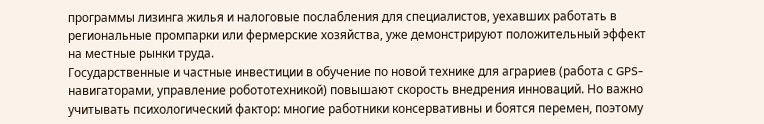программы лизинга жилья и налоговые послабления для специалистов, уехавших работать в региональные промпарки или фермерские хозяйства, уже демонстрируют положительный эффект на местные рынки труда.
Государственные и частные инвестиции в обучение по новой технике для аграриев (работа с GPS-навигаторами, управление робототехникой) повышают скорость внедрения инноваций. Но важно учитывать психологический фактор: многие работники консервативны и боятся перемен, поэтому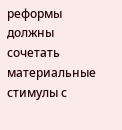реформы должны сочетать материальные стимулы с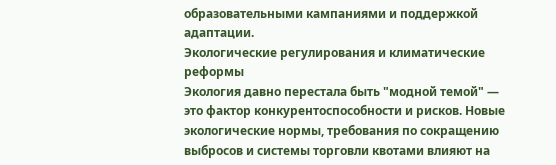образовательными кампаниями и поддержкой адаптации.
Экологические регулирования и климатические реформы
Экология давно перестала быть "модной темой" — это фактор конкурентоспособности и рисков. Новые экологические нормы, требования по сокращению выбросов и системы торговли квотами влияют на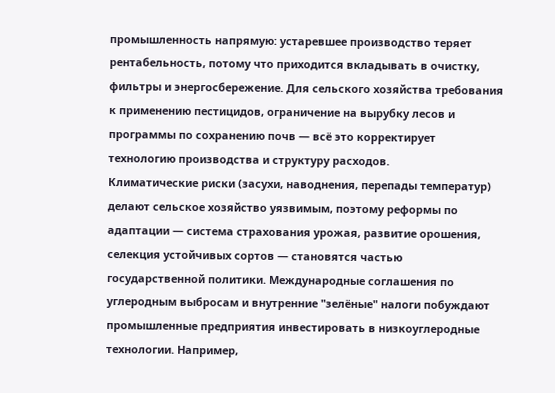промышленность напрямую: устаревшее производство теряет рентабельность, потому что приходится вкладывать в очистку, фильтры и энергосбережение. Для сельского хозяйства требования к применению пестицидов, ограничение на вырубку лесов и программы по сохранению почв — всё это корректирует технологию производства и структуру расходов.
Климатические риски (засухи, наводнения, перепады температур) делают сельское хозяйство уязвимым, поэтому реформы по адаптации — система страхования урожая, развитие орошения, селекция устойчивых сортов — становятся частью государственной политики. Международные соглашения по углеродным выбросам и внутренние "зелёные" налоги побуждают промышленные предприятия инвестировать в низкоуглеродные технологии. Например,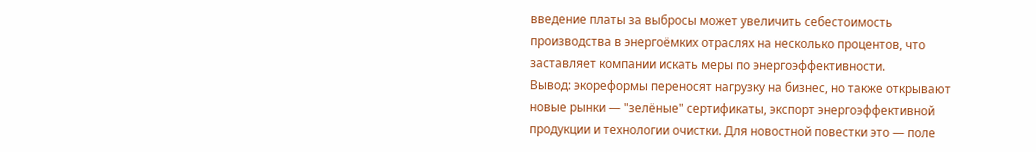введение платы за выбросы может увеличить себестоимость производства в энергоёмких отраслях на несколько процентов, что заставляет компании искать меры по энергоэффективности.
Вывод: экореформы переносят нагрузку на бизнес, но также открывают новые рынки — "зелёные" сертификаты, экспорт энергоэффективной продукции и технологии очистки. Для новостной повестки это — поле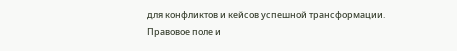для конфликтов и кейсов успешной трансформации.
Правовое поле и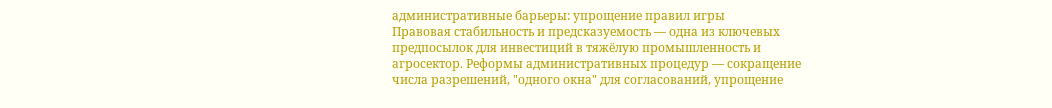административные барьеры: упрощение правил игры
Правовая стабильность и предсказуемость — одна из ключевых предпосылок для инвестиций в тяжёлую промышленность и агросектор. Реформы административных процедур — сокращение числа разрешений, "одного окна" для согласований, упрощение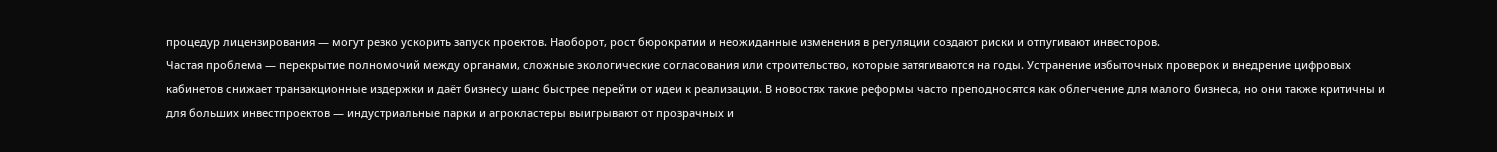процедур лицензирования — могут резко ускорить запуск проектов. Наоборот, рост бюрократии и неожиданные изменения в регуляции создают риски и отпугивают инвесторов.
Частая проблема — перекрытие полномочий между органами, сложные экологические согласования или строительство, которые затягиваются на годы. Устранение избыточных проверок и внедрение цифровых кабинетов снижает транзакционные издержки и даёт бизнесу шанс быстрее перейти от идеи к реализации. В новостях такие реформы часто преподносятся как облегчение для малого бизнеса, но они также критичны и для больших инвестпроектов — индустриальные парки и агрокластеры выигрывают от прозрачных и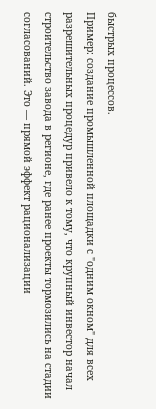быстрых процессов.
Пример: создание промышленной площадки с "одним окном" для всех разрешительных процедур привело к тому, что крупный инвестор начал строительство завода в регионе, где ранее проекты тормозились на стадии согласований. Это — прямой эффект рационализации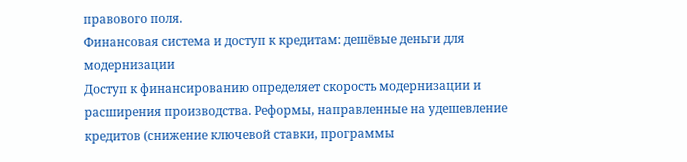правового поля.
Финансовая система и доступ к кредитам: дешёвые деньги для модернизации
Доступ к финансированию определяет скорость модернизации и расширения производства. Реформы, направленные на удешевление кредитов (снижение ключевой ставки, программы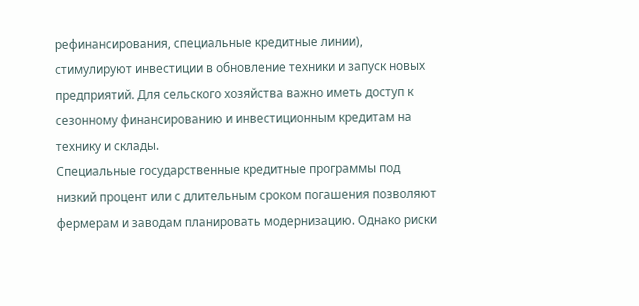рефинансирования, специальные кредитные линии), стимулируют инвестиции в обновление техники и запуск новых предприятий. Для сельского хозяйства важно иметь доступ к сезонному финансированию и инвестиционным кредитам на технику и склады.
Специальные государственные кредитные программы под низкий процент или с длительным сроком погашения позволяют фермерам и заводам планировать модернизацию. Однако риски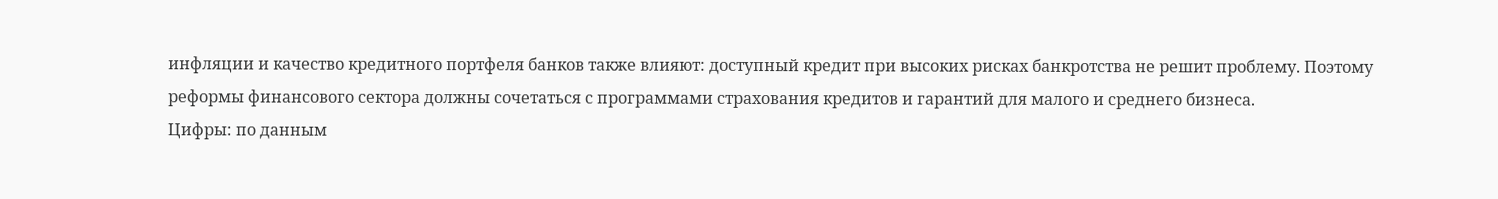инфляции и качество кредитного портфеля банков также влияют: доступный кредит при высоких рисках банкротства не решит проблему. Поэтому реформы финансового сектора должны сочетаться с программами страхования кредитов и гарантий для малого и среднего бизнеса.
Цифры: по данным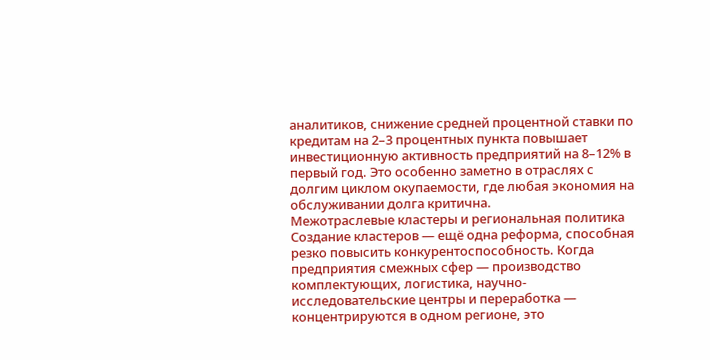аналитиков, снижение средней процентной ставки по кредитам на 2–3 процентных пункта повышает инвестиционную активность предприятий на 8–12% в первый год. Это особенно заметно в отраслях с долгим циклом окупаемости, где любая экономия на обслуживании долга критична.
Межотраслевые кластеры и региональная политика
Создание кластеров — ещё одна реформа, способная резко повысить конкурентоспособность. Когда предприятия смежных сфер — производство комплектующих, логистика, научно-исследовательские центры и переработка — концентрируются в одном регионе, это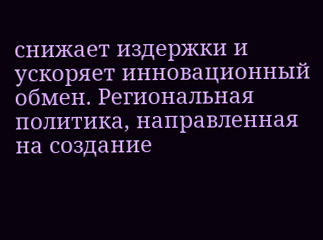снижает издержки и ускоряет инновационный обмен. Региональная политика, направленная на создание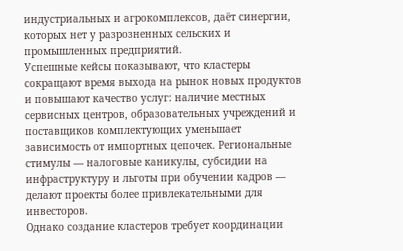индустриальных и агрокомплексов, даёт синергии, которых нет у разрозненных сельских и промышленных предприятий.
Успешные кейсы показывают, что кластеры сокращают время выхода на рынок новых продуктов и повышают качество услуг: наличие местных сервисных центров, образовательных учреждений и поставщиков комплектующих уменьшает зависимость от импортных цепочек. Региональные стимулы — налоговые каникулы, субсидии на инфраструктуру и льготы при обучении кадров — делают проекты более привлекательными для инвесторов.
Однако создание кластеров требует координации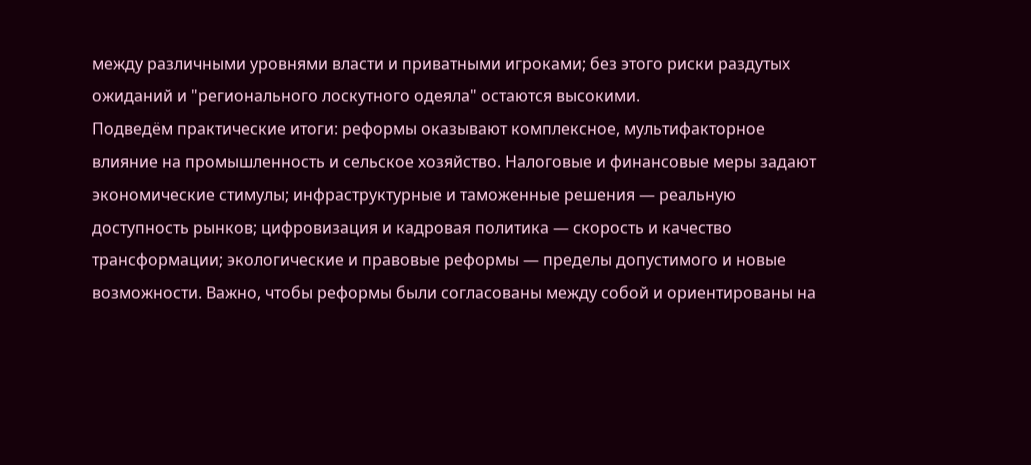между различными уровнями власти и приватными игроками; без этого риски раздутых ожиданий и "регионального лоскутного одеяла" остаются высокими.
Подведём практические итоги: реформы оказывают комплексное, мультифакторное влияние на промышленность и сельское хозяйство. Налоговые и финансовые меры задают экономические стимулы; инфраструктурные и таможенные решения — реальную доступность рынков; цифровизация и кадровая политика — скорость и качество трансформации; экологические и правовые реформы — пределы допустимого и новые возможности. Важно, чтобы реформы были согласованы между собой и ориентированы на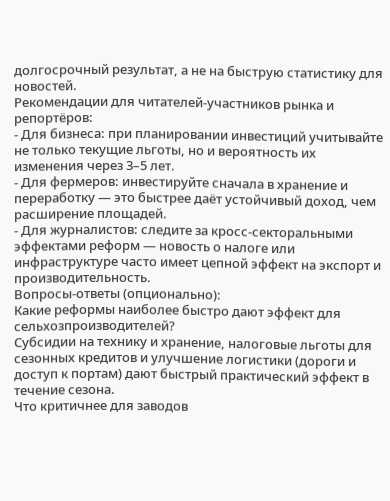долгосрочный результат, а не на быструю статистику для новостей.
Рекомендации для читателей-участников рынка и репортёров:
- Для бизнеса: при планировании инвестиций учитывайте не только текущие льготы, но и вероятность их изменения через 3–5 лет.
- Для фермеров: инвестируйте сначала в хранение и переработку — это быстрее даёт устойчивый доход, чем расширение площадей.
- Для журналистов: следите за кросс-секторальными эффектами реформ — новость о налоге или инфраструктуре часто имеет цепной эффект на экспорт и производительность.
Вопросы-ответы (опционально):
Какие реформы наиболее быстро дают эффект для сельхозпроизводителей?
Субсидии на технику и хранение, налоговые льготы для сезонных кредитов и улучшение логистики (дороги и доступ к портам) дают быстрый практический эффект в течение сезона.
Что критичнее для заводов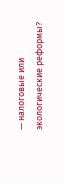— налоговые или экологические реформы?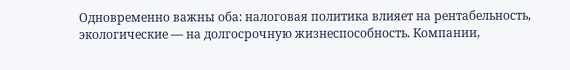Одновременно важны оба: налоговая политика влияет на рентабельность, экологические — на долгосрочную жизнеспособность. Компании,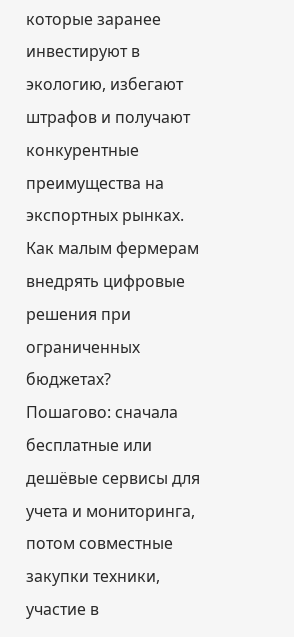которые заранее инвестируют в экологию, избегают штрафов и получают конкурентные преимущества на экспортных рынках.
Как малым фермерам внедрять цифровые решения при ограниченных бюджетах?
Пошагово: сначала бесплатные или дешёвые сервисы для учета и мониторинга, потом совместные закупки техники, участие в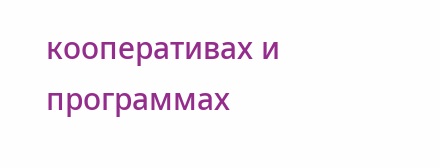кооперативах и программах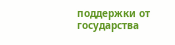поддержки от государства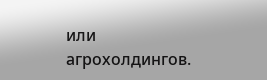или агрохолдингов.